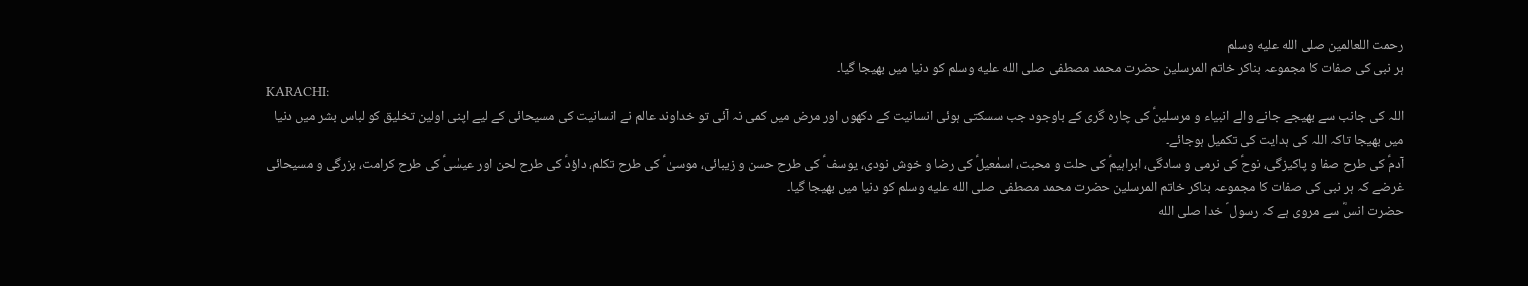رحمت اللعالمین صلى الله عليه وسلم
ہر نبی کی صفات کا مجموعہ بناکر خاتم المرسلین حضرت محمد مصطفی صلى الله عليه وسلم کو دنیا میں بھیجا گیا۔
KARACHI:
اللہ کی جانب سے بھیجے جانے والے انبیاء و مرسلینؑ کی چارہ گری کے باوجود جب سسکتی ہوئی انسانیت کے دکھوں اور مرض میں کمی نہ آئی تو خداوند عالم نے انسانیت کی مسیحائی کے لیے اپنی اولین تخلیق کو لباس بشر میں دنیا میں بھیجا تاکہ اللہ کی ہدایت کی تکمیل ہوجائے۔
آدمؑ کی طرح صفا و پاکیزگی، نوحؑ کی نرمی و سادگی، ابراہیمؑ کی حلت و محبت، اسمٰعیلؑ کی رضا و خوش نودی، یوسف ؑ کی طرح حسن و زیبائی، موسیٰ ؑ کی طرح تکلم، داؤدؑ کی طرح لحن اور عیسٰیؑ کی طرح کرامت، بزرگی و مسیحائی غرضے کہ ہر نبی کی صفات کا مجموعہ بناکر خاتم المرسلین حضرت محمد مصطفی صلى الله عليه وسلم کو دنیا میں بھیجا گیا۔
حضرت انسؓ سے مروی ہے کہ رسول ؐ خدا صلى الله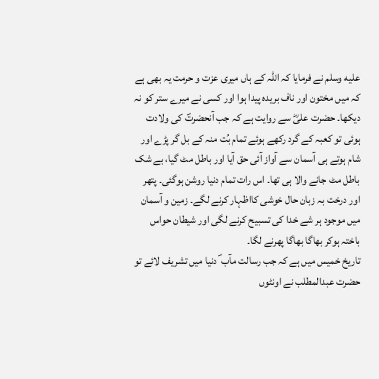عليه وسلم نے فرمایا کہ اللہ کے ہاں میری عزت و حرمت یہ بھی ہے کہ میں مختون اور ناف بریدہ پیدا ہوا اور کسی نے میرے ستر کو نہ دیکھا۔ حضرت علیؓ سے روایت ہے کہ جب آنحضرتؐ کی ولادت ہوئی تو کعبہ کے گرد رکھے ہوئے تمام بُت منہ کے بل گر پڑے اور شام ہوتے ہی آسمان سے آواز آئی حق آیا اور باطل مٹ گیا، بے شک باطل مٹ جانے والا ہی تھا۔ اس رات تمام دنیا روشن ہوگئی۔ پتھر اور درخت بہ زبان حال خوشی کااظہار کرنے لگے۔ زمین و آسمان میں موجود ہر شے خدا کی تسبیح کرنے لگی اور شیطان حواس باختہ ہوکر بھاگا بھاگا پھرنے لگا۔
تاریخ خمیس میں ہے کہ جب رسالت مآب ؐ دنیا میں تشریف لائے تو حضرت عبدالمطلب نے اونٹوں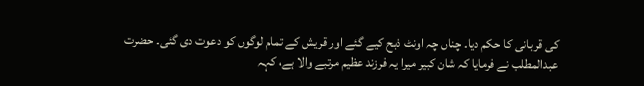کی قربانی کا حکم دیا۔ چناں چہ اونٹ ذبح کیے گئے اور قریش کے تمام لوگوں کو دعوت دی گئی۔ حضرت عبدالمطلب نے فرمایا کہ شان کبیر میرا یہ فرزند عظیم مرتبے والا ہے، کہہ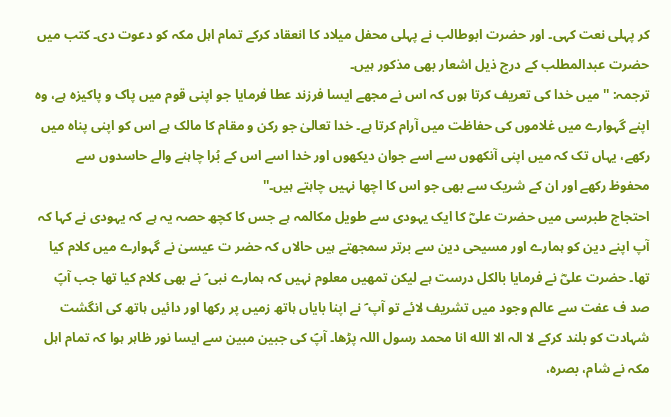کر پہلی نعت کہی۔ اور حضرت ابوطالب نے پہلی محفل میلاد کا انعقاد کرکے تمام اہل مکہ کو دعوت دی۔ کتب میں حضرت عبدالمطلب کے درج ذیل اشعار بھی مذکور ہیں۔
ترجمہ: '' میں خدا کی تعریف کرتا ہوں کہ اس نے مجھے ایسا فرزند عطا فرمایا جو اپنی قوم میں پاک و پاکیزہ ہے، وہ اپنے گہوارے میں غلاموں کی حفاظت میں آرام کرتا ہے۔ خدا تعالیٰ جو رکن و مقام کا مالک ہے اس کو اپنی پناہ میں رکھے، یہاں تک کہ میں اپنی آنکھوں سے اسے جوان دیکھوں اور خدا اسے اس کے بُرا چاہنے والے حاسدوں سے محفوظ رکھے اور ان کے شریک سے بھی جو اس کا اچھا نہیں چاہتے ہیں۔''
احتجاج طبرسی میں حضرت علیؓ کا ایک یہودی سے طویل مکالمہ ہے جس کا کچھ حصہ یہ ہے کہ یہودی نے کہا کہ آپ اپنے دین کو ہمارے اور مسیحی دین سے برتر سمجھتے ہیں حالاں کہ حضر ت عیسیٰ نے گہوارے میں کلام کیا تھا۔ حضرت علیؓ نے فرمایا بالکل درست ہے لیکن تمھیں معلوم نہیں کہ ہمارے نبی ؐ نے بھی کلام کیا تھا جب آپؐ صد ف عفت سے عالم وجود میں تشریف لائے تو آپ ؐ نے اپنا بایاں ہاتھ زمیں پر رکھا اور دائیں ہاتھ کی انگشت شہادت کو بلند کرکے لا الہ الا الله انا محمد رسول اللہ پڑھا۔ آپؐ کی جبین مبین سے ایسا نور ظاہر ہوا کہ تمام اہل مکہ نے شام، بصرہ،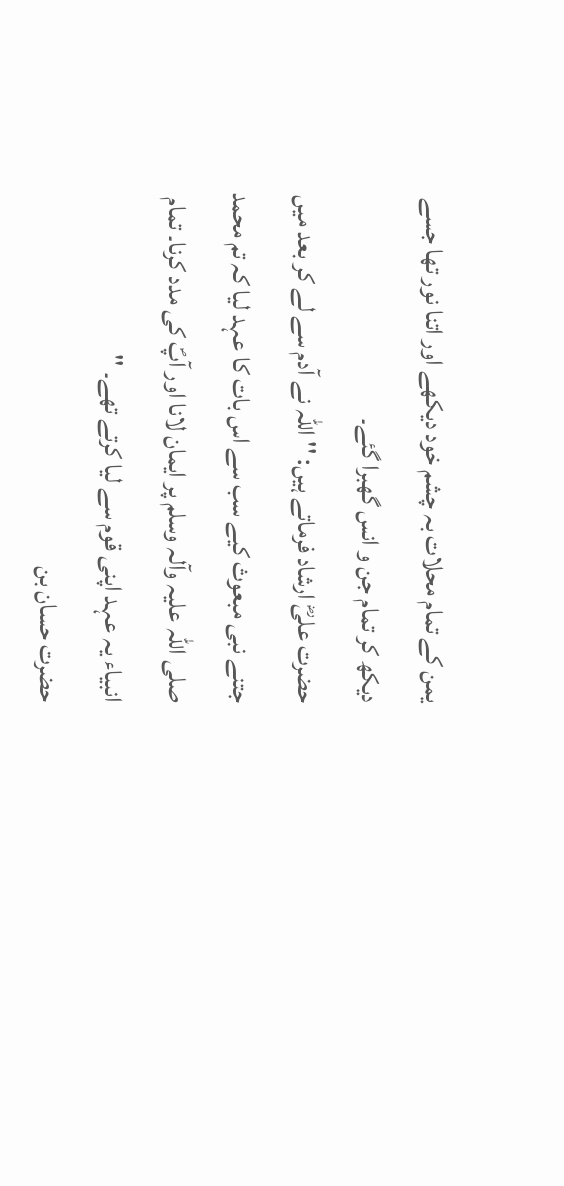یمن کے تمام محلات بہ چشم خود دیکھے اور اتنا نور تھا جسے دیکھ کر تمام جن و انس گھبرا گئے۔
حضرت علیؓ ارشاد فرماتے ہیں: '' اللہ نے آدم سے لے کر بعد میں جتنے نبی مبعوث کیے سب سے اس بات کا عہد لیا کہ تم محمد صلی اللہ علیہ وآلہ وسلم پر ایمان لانا اور آپؐ کی مدد کرنا۔ تمام انبیاء یہ عہد اپنی قوم سے لیا کرتے تھے۔ ''
حضرت حسان بن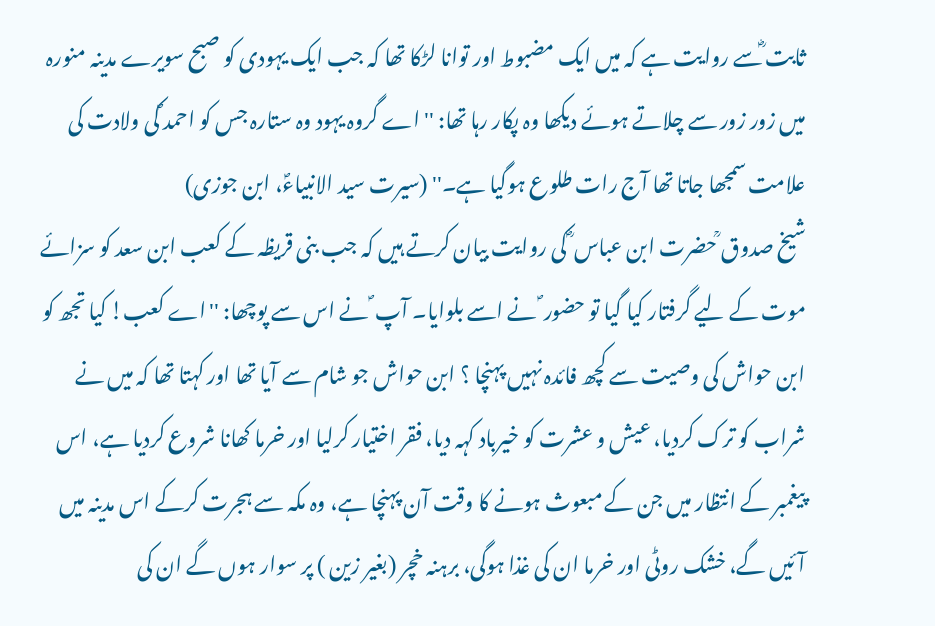ثابت ؓسے روایت ہے کہ میں ایک مضبوط اور توانا لڑکا تھا کہ جب ایک یہودی کو صبح سویرے مدینہ منورہ میں زور زور سے چلاتے ہوئے دیکھا وہ پکار رہا تھا: '' اے گروہ یہود وہ ستارہ جس کو احمد ؐکی ولادت کی علامت سمجھا جاتا تھا آج رات طلوع ہوگیا ہے۔'' (سیرت سید الانبیاءؐ، ابن جوزی)
شیخ صدوق ؒحضرت ابن عباس ؓ کی روایت بیان کرتے ہیں کہ جب بنی قریظہ کے کعب ابن سعد کو سزائے موت کے لیے گرفتار کیا گیا تو حضور ؐ نے اسے بلوایا۔ آپ ؐ نے اس سے پوچھا: ''اے کعب! کیا تجھ کو ابن حواش کی وصیت سے کچھ فائدہ نہیں پہنچا ؟ ابن حواش جو شام سے آیا تھا اور کہتا تھا کہ میں نے شراب کو ترک کردیا، عیش و عشرت کو خیرباد کہہ دیا، فقر اختیار کرلیا اور خرما کھانا شروع کردیا ہے، اس پیغمبر کے انتظار میں جن کے مبعوث ہونے کا وقت آن پہنچا ہے، وہ مکہ سے ہجرت کرکے اس مدینہ میں آئیں گے، خشک روٹی اور خرما ان کی غذا ہوگی، برہنہ خچر (بغیر زین ) پر سوار ہوں گے ان کی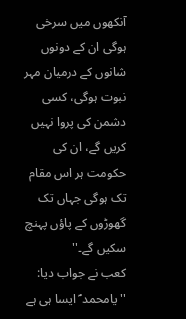آنکھوں میں سرخی ہوگی ان کے دونوں شانوں کے درمیان مہر نبوت ہوگی، کسی دشمن کی پروا نہیں کریں گے، ان کی حکومت ہر اس مقام تک ہوگی جہاں تک گھوڑوں کے پاؤں پہنچ سکیں گے۔''
کعب نے جواب دیا: ''یامحمد ؐ ایسا ہی ہے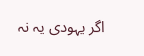اگر یہودی یہ نہ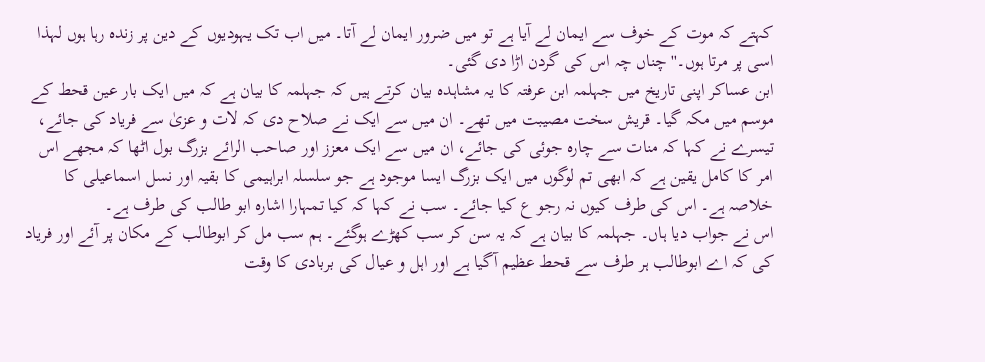کہتے کہ موت کے خوف سے ایمان لے آیا ہے تو میں ضرور ایمان لے آتا۔ میں اب تک یہودیوں کے دین پر زندہ رہا ہوں لہذا اسی پر مرتا ہوں۔'' چناں چہ اس کی گردن اڑا دی گئی۔
ابن عساکر اپنی تاریخ میں جہلمہ ابن عرفتہ کا یہ مشاہدہ بیان کرتے ہیں کہ جہلمہ کا بیان ہے کہ میں ایک بار عین قحط کے موسم میں مکہ گیا۔ قریش سخت مصیبت میں تھے۔ ان میں سے ایک نے صلاح دی کہ لات و عزیٰ سے فریاد کی جائے، تیسرے نے کہا کہ منات سے چارہ جوئی کی جائے، ان میں سے ایک معزز اور صاحب الرائے بزرگ بول اٹھا کہ مجھے اس امر کا کامل یقین ہے کہ ابھی تم لوگوں میں ایک بزرگ ایسا موجود ہے جو سلسلہ ابراہیمی کا بقیہ اور نسل اسماعیلی کا خلاصہ ہے۔ اس کی طرف کیوں نہ رجو ع کیا جائے۔ سب نے کہا کہ کیا تمہارا اشارہ ابو طالب کی طرف ہے۔
اس نے جواب دیا ہاں۔ جہلمہ کا بیان ہے کہ یہ سن کر سب کھڑے ہوگئے۔ ہم سب مل کر ابوطالب کے مکان پر آئے اور فریاد کی کہ اے ابوطالب ہر طرف سے قحط عظیم آگیا ہے اور اہل و عیال کی بربادی کا وقت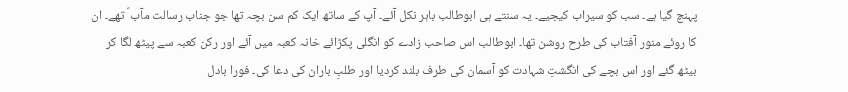پہنچ گیا ہے۔ سب کو سیراب کیجیے۔ یہ سنتے ہی ابوطالب باہر نکل آئے۔ آپ کے ساتھ ایک کم سن بچہ تھا جو جناب رسالت مآب ؐ تھے۔ ان کا روئے منور آفتاب کی طرح روشن تھا۔ ابوطالب اس صاحب زادے کو انگلی پکڑائے خانہ کعبہ میں آئے اور رکن کعبہ سے پیٹھ لگا کر بیٹھ گئے اور اس بچے کی انگشتِ شہادت کو آسمان کی طرف بلند کردیا اور طلبِ باران کی دعا کی۔ فورا بادل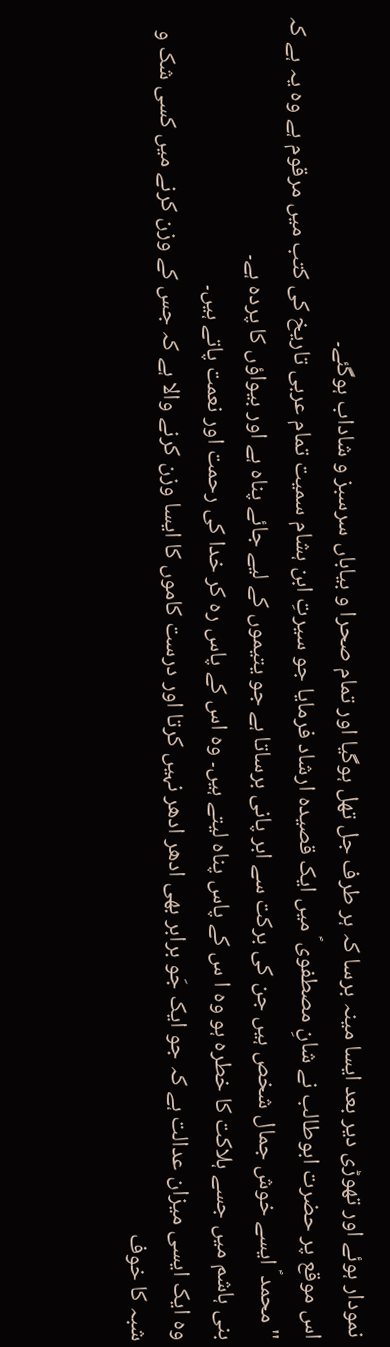نمودار ہوئے اور تھوڑی دیر بعد ایسا مینہ برسا کہ ہر طرف جل تھل ہوگیا اور تمام صحرا و بیاباں سرسبز و شاداب ہوگئے۔
اس موقع پر حضرت ابوطالب نے شانِ مصطفوی ؐ میں ایک قصیدہ ارشاد فرمایا جو سیرتِ ابن ہشام سمیت تمام عربی تاریخ کی کتب میں مرقوم ہے وہ یہ ہے کہ
'' محمد ؐ ایسے خوش جمال شخص ہیں جن کی برکت سے ابر پانی برساتا ہے جو یتیموں کے لیے جائے پناہ ہے اور بیواؤں کا پردہ ہے۔
بنی ہاشم میں جسے ہلاکت کا خطرہ ہو وہ ا س کے پاس پناہ لیتے ہیں۔ وہ اس کے پاس رہ کر خدا کی رحمت اور نعمت پاتے ہیں۔
وہ ایک ایسی میزان عدالت ہے کہ جو ایک جَو برابر بھی ادھر ادھر نہیں کرتا اور درست کاموں کا ایسا وزن کرنے والا ہے کہ جس کے وزن کرنے میں کسی شک و شبہ کا خوف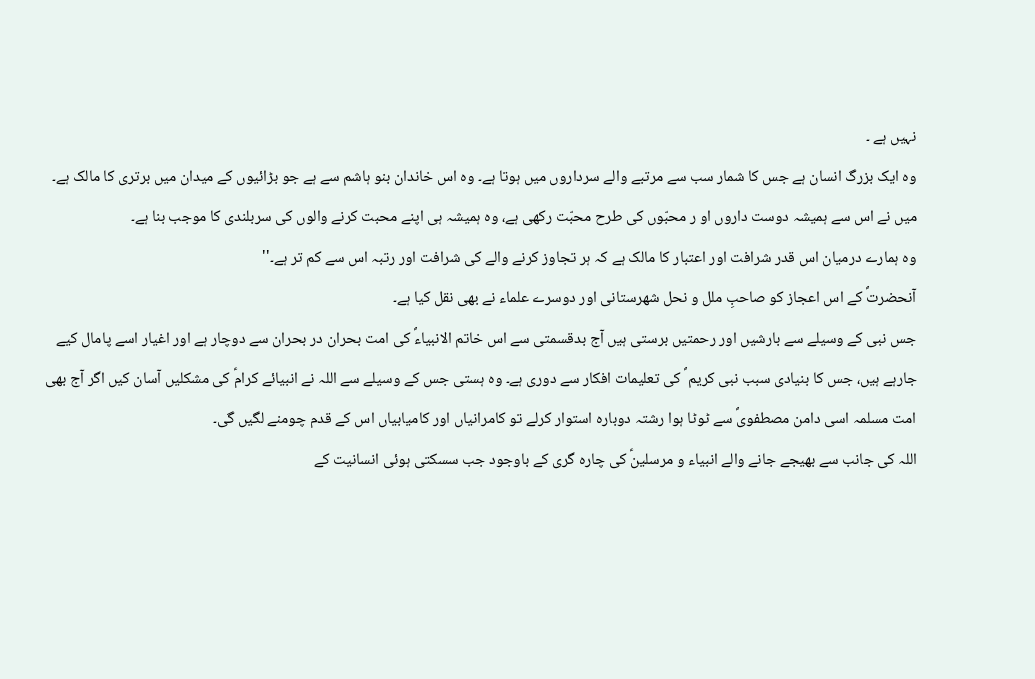نہیں ہے ۔
وہ ایک بزرگ انسان ہے جس کا شمار سب سے مرتبے والے سرداروں میں ہوتا ہے۔ وہ اس خاندان بنو ہاشم سے ہے جو بڑائیوں کے میدان میں برتری کا مالک ہے۔
میں نے اس سے ہمیشہ دوست داروں او ر محبّوں کی طرح محبّت رکھی ہے، وہ ہمیشہ ہی اپنے محبت کرنے والوں کی سربلندی کا موجب بنا ہے۔
وہ ہمارے درمیان اس قدر شرافت اور اعتبار کا مالک ہے کہ ہر تجاوز کرنے والے کی شرافت اور رتبہ اس سے کم تر ہے۔''
آنحضرتؐ کے اس اعجاز کو صاحبِ ملل و نحل شھرستانی اور دوسرے علماء نے بھی نقل کیا ہے۔
جس نبی کے وسیلے سے بارشیں اور رحمتیں برستی ہیں آج بدقسمتی سے اس خاتم الانبیاءؐ کی امت بحران در بحران سے دوچار ہے اور اغیار اسے پامال کیے جارہے ہیں، جس کا بنیادی سبب نبی کریم ؐ کی تعلیمات افکار سے دوری ہے۔ وہ ہستی جس کے وسیلے سے اللہ نے انبیائے کرامؑ کی مشکلیں آسان کیں اگر آج بھی امت مسلمہ اسی دامن مصطفویؐ سے ٹوٹا ہوا رشتہ دوبارہ استوار کرلے تو کامرانیاں اور کامیابیاں اس کے قدم چومنے لگیں گی۔
اللہ کی جانب سے بھیجے جانے والے انبیاء و مرسلینؑ کی چارہ گری کے باوجود جب سسکتی ہوئی انسانیت کے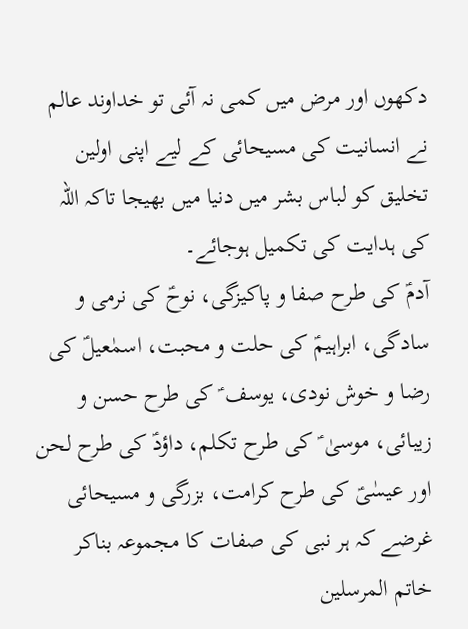دکھوں اور مرض میں کمی نہ آئی تو خداوند عالم نے انسانیت کی مسیحائی کے لیے اپنی اولین تخلیق کو لباس بشر میں دنیا میں بھیجا تاکہ اللہ کی ہدایت کی تکمیل ہوجائے۔
آدمؑ کی طرح صفا و پاکیزگی، نوحؑ کی نرمی و سادگی، ابراہیمؑ کی حلت و محبت، اسمٰعیلؑ کی رضا و خوش نودی، یوسف ؑ کی طرح حسن و زیبائی، موسیٰ ؑ کی طرح تکلم، داؤدؑ کی طرح لحن اور عیسٰیؑ کی طرح کرامت، بزرگی و مسیحائی غرضے کہ ہر نبی کی صفات کا مجموعہ بناکر خاتم المرسلین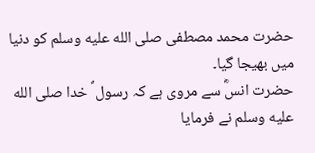حضرت محمد مصطفی صلى الله عليه وسلم کو دنیا میں بھیجا گیا۔
حضرت انسؓ سے مروی ہے کہ رسول ؐ خدا صلى الله عليه وسلم نے فرمایا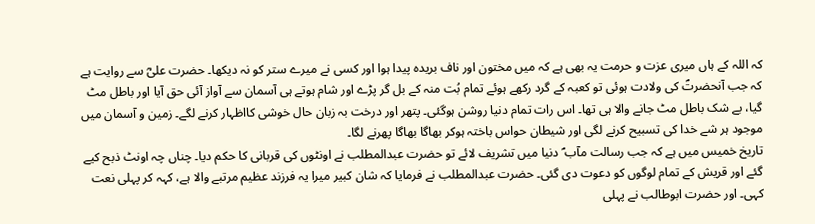کہ اللہ کے ہاں میری عزت و حرمت یہ بھی ہے کہ میں مختون اور ناف بریدہ پیدا ہوا اور کسی نے میرے ستر کو نہ دیکھا۔ حضرت علیؓ سے روایت ہے کہ جب آنحضرتؐ کی ولادت ہوئی تو کعبہ کے گرد رکھے ہوئے تمام بُت منہ کے بل گر پڑے اور شام ہوتے ہی آسمان سے آواز آئی حق آیا اور باطل مٹ گیا، بے شک باطل مٹ جانے والا ہی تھا۔ اس رات تمام دنیا روشن ہوگئی۔ پتھر اور درخت بہ زبان حال خوشی کااظہار کرنے لگے۔ زمین و آسمان میں موجود ہر شے خدا کی تسبیح کرنے لگی اور شیطان حواس باختہ ہوکر بھاگا بھاگا پھرنے لگا۔
تاریخ خمیس میں ہے کہ جب رسالت مآب ؐ دنیا میں تشریف لائے تو حضرت عبدالمطلب نے اونٹوں کی قربانی کا حکم دیا۔ چناں چہ اونٹ ذبح کیے گئے اور قریش کے تمام لوگوں کو دعوت دی گئی۔ حضرت عبدالمطلب نے فرمایا کہ شان کبیر میرا یہ فرزند عظیم مرتبے والا ہے، کہہ کر پہلی نعت کہی۔ اور حضرت ابوطالب نے پہلی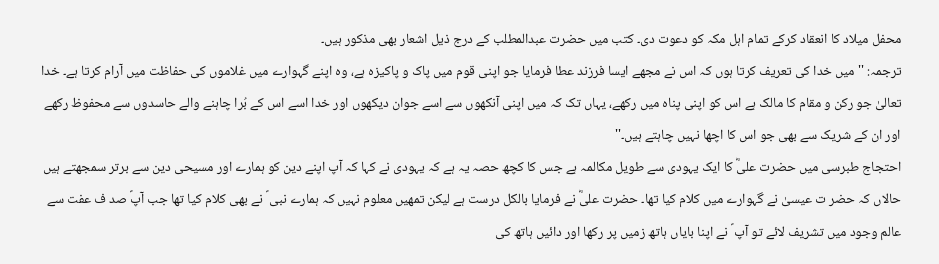محفل میلاد کا انعقاد کرکے تمام اہل مکہ کو دعوت دی۔ کتب میں حضرت عبدالمطلب کے درج ذیل اشعار بھی مذکور ہیں۔
ترجمہ: '' میں خدا کی تعریف کرتا ہوں کہ اس نے مجھے ایسا فرزند عطا فرمایا جو اپنی قوم میں پاک و پاکیزہ ہے، وہ اپنے گہوارے میں غلاموں کی حفاظت میں آرام کرتا ہے۔ خدا تعالیٰ جو رکن و مقام کا مالک ہے اس کو اپنی پناہ میں رکھے، یہاں تک کہ میں اپنی آنکھوں سے اسے جوان دیکھوں اور خدا اسے اس کے بُرا چاہنے والے حاسدوں سے محفوظ رکھے اور ان کے شریک سے بھی جو اس کا اچھا نہیں چاہتے ہیں۔''
احتجاج طبرسی میں حضرت علیؓ کا ایک یہودی سے طویل مکالمہ ہے جس کا کچھ حصہ یہ ہے کہ یہودی نے کہا کہ آپ اپنے دین کو ہمارے اور مسیحی دین سے برتر سمجھتے ہیں حالاں کہ حضر ت عیسیٰ نے گہوارے میں کلام کیا تھا۔ حضرت علیؓ نے فرمایا بالکل درست ہے لیکن تمھیں معلوم نہیں کہ ہمارے نبی ؐ نے بھی کلام کیا تھا جب آپؐ صد ف عفت سے عالم وجود میں تشریف لائے تو آپ ؐ نے اپنا بایاں ہاتھ زمیں پر رکھا اور دائیں ہاتھ کی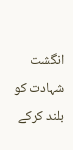انگشت شہادت کو بلند کرکے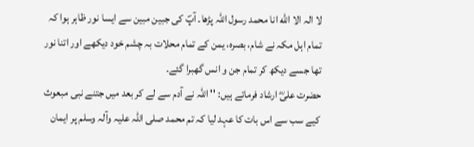لا الہ الا الله انا محمد رسول اللہ پڑھا۔ آپؐ کی جبین مبین سے ایسا نور ظاہر ہوا کہ تمام اہل مکہ نے شام، بصرہ، یمن کے تمام محلات بہ چشم خود دیکھے اور اتنا نور تھا جسے دیکھ کر تمام جن و انس گھبرا گئے۔
حضرت علیؓ ارشاد فرماتے ہیں: '' اللہ نے آدم سے لے کر بعد میں جتنے نبی مبعوث کیے سب سے اس بات کا عہد لیا کہ تم محمد صلی اللہ علیہ وآلہ وسلم پر ایمان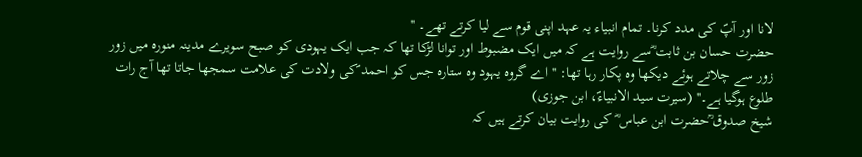لانا اور آپؐ کی مدد کرنا۔ تمام انبیاء یہ عہد اپنی قوم سے لیا کرتے تھے۔ ''
حضرت حسان بن ثابت ؓسے روایت ہے کہ میں ایک مضبوط اور توانا لڑکا تھا کہ جب ایک یہودی کو صبح سویرے مدینہ منورہ میں زور زور سے چلاتے ہوئے دیکھا وہ پکار رہا تھا: '' اے گروہ یہود وہ ستارہ جس کو احمد ؐکی ولادت کی علامت سمجھا جاتا تھا آج رات طلوع ہوگیا ہے۔'' (سیرت سید الانبیاءؐ، ابن جوزی)
شیخ صدوق ؒحضرت ابن عباس ؓ کی روایت بیان کرتے ہیں کہ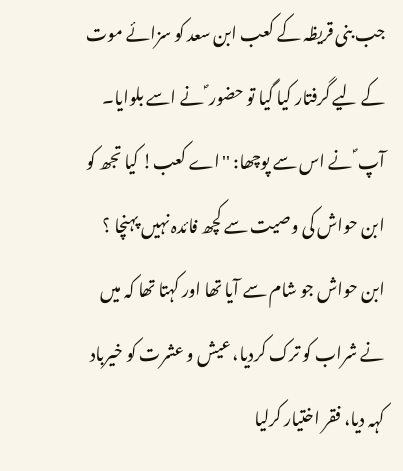جب بنی قریظہ کے کعب ابن سعد کو سزائے موت کے لیے گرفتار کیا گیا تو حضور ؐ نے اسے بلوایا۔ آپ ؐ نے اس سے پوچھا: ''اے کعب! کیا تجھ کو ابن حواش کی وصیت سے کچھ فائدہ نہیں پہنچا ؟ ابن حواش جو شام سے آیا تھا اور کہتا تھا کہ میں نے شراب کو ترک کردیا، عیش و عشرت کو خیرباد کہہ دیا، فقر اختیار کرلیا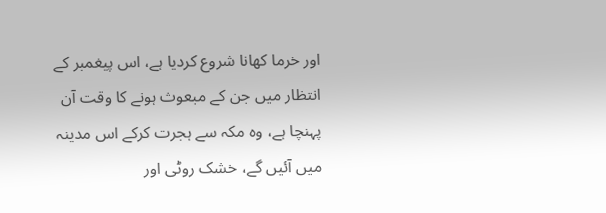اور خرما کھانا شروع کردیا ہے، اس پیغمبر کے انتظار میں جن کے مبعوث ہونے کا وقت آن پہنچا ہے، وہ مکہ سے ہجرت کرکے اس مدینہ میں آئیں گے، خشک روٹی اور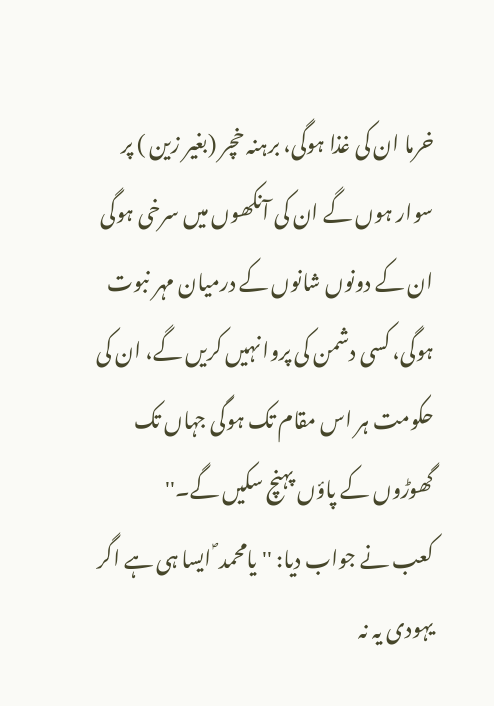خرما ان کی غذا ہوگی، برہنہ خچر (بغیر زین ) پر سوار ہوں گے ان کی آنکھوں میں سرخی ہوگی ان کے دونوں شانوں کے درمیان مہر نبوت ہوگی، کسی دشمن کی پروا نہیں کریں گے، ان کی حکومت ہر اس مقام تک ہوگی جہاں تک گھوڑوں کے پاؤں پہنچ سکیں گے۔''
کعب نے جواب دیا: ''یامحمد ؐ ایسا ہی ہے اگر یہودی یہ نہ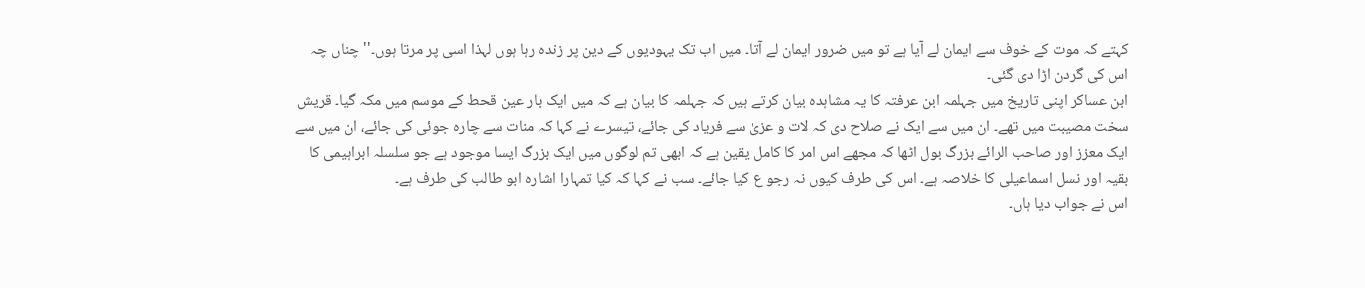کہتے کہ موت کے خوف سے ایمان لے آیا ہے تو میں ضرور ایمان لے آتا۔ میں اب تک یہودیوں کے دین پر زندہ رہا ہوں لہذا اسی پر مرتا ہوں۔'' چناں چہ اس کی گردن اڑا دی گئی۔
ابن عساکر اپنی تاریخ میں جہلمہ ابن عرفتہ کا یہ مشاہدہ بیان کرتے ہیں کہ جہلمہ کا بیان ہے کہ میں ایک بار عین قحط کے موسم میں مکہ گیا۔ قریش سخت مصیبت میں تھے۔ ان میں سے ایک نے صلاح دی کہ لات و عزیٰ سے فریاد کی جائے، تیسرے نے کہا کہ منات سے چارہ جوئی کی جائے، ان میں سے ایک معزز اور صاحب الرائے بزرگ بول اٹھا کہ مجھے اس امر کا کامل یقین ہے کہ ابھی تم لوگوں میں ایک بزرگ ایسا موجود ہے جو سلسلہ ابراہیمی کا بقیہ اور نسل اسماعیلی کا خلاصہ ہے۔ اس کی طرف کیوں نہ رجو ع کیا جائے۔ سب نے کہا کہ کیا تمہارا اشارہ ابو طالب کی طرف ہے۔
اس نے جواب دیا ہاں۔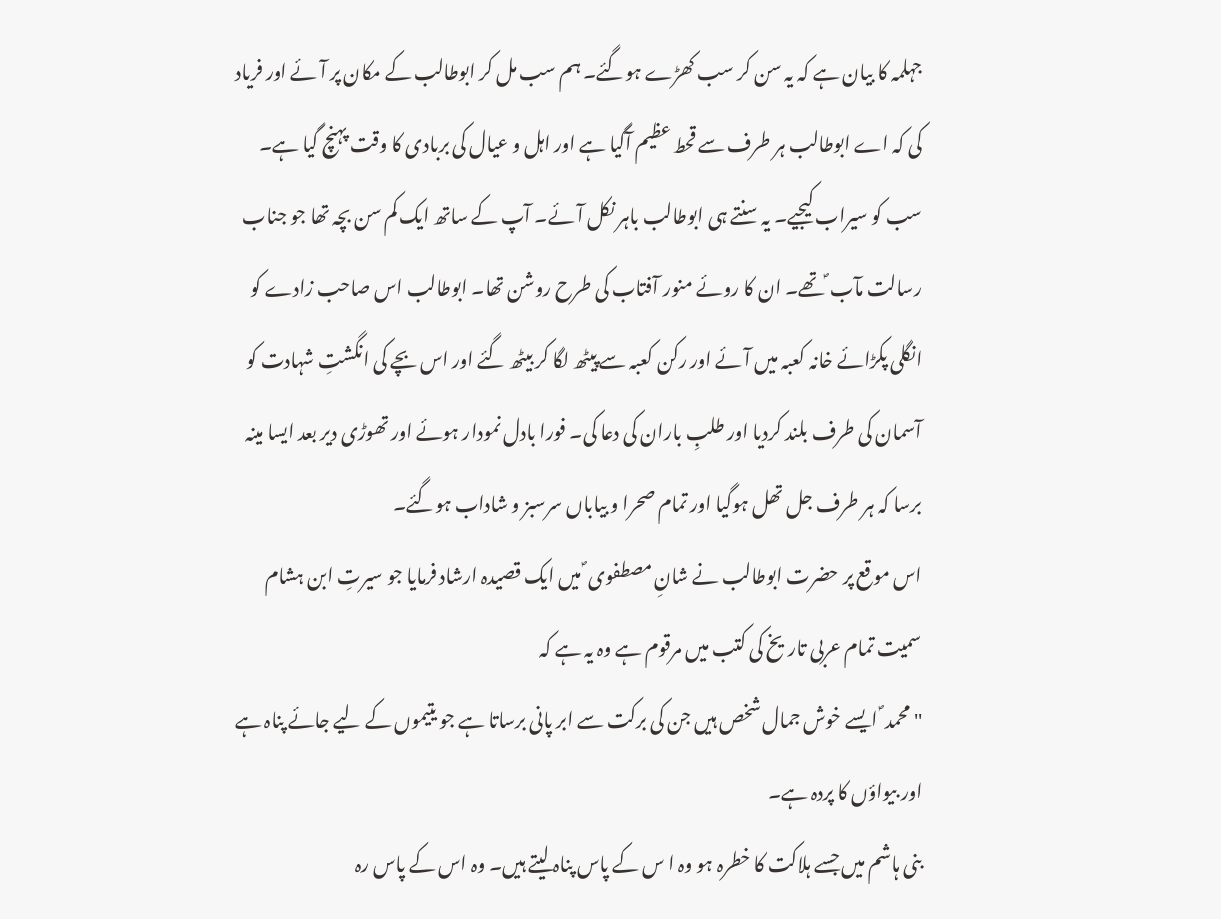جہلمہ کا بیان ہے کہ یہ سن کر سب کھڑے ہوگئے۔ ہم سب مل کر ابوطالب کے مکان پر آئے اور فریاد کی کہ اے ابوطالب ہر طرف سے قحط عظیم آگیا ہے اور اہل و عیال کی بربادی کا وقت پہنچ گیا ہے۔ سب کو سیراب کیجیے۔ یہ سنتے ہی ابوطالب باہر نکل آئے۔ آپ کے ساتھ ایک کم سن بچہ تھا جو جناب رسالت مآب ؐ تھے۔ ان کا روئے منور آفتاب کی طرح روشن تھا۔ ابوطالب اس صاحب زادے کو انگلی پکڑائے خانہ کعبہ میں آئے اور رکن کعبہ سے پیٹھ لگا کر بیٹھ گئے اور اس بچے کی انگشتِ شہادت کو آسمان کی طرف بلند کردیا اور طلبِ باران کی دعا کی۔ فورا بادل نمودار ہوئے اور تھوڑی دیر بعد ایسا مینہ برسا کہ ہر طرف جل تھل ہوگیا اور تمام صحرا و بیاباں سرسبز و شاداب ہوگئے۔
اس موقع پر حضرت ابوطالب نے شانِ مصطفوی ؐ میں ایک قصیدہ ارشاد فرمایا جو سیرتِ ابن ہشام سمیت تمام عربی تاریخ کی کتب میں مرقوم ہے وہ یہ ہے کہ
'' محمد ؐ ایسے خوش جمال شخص ہیں جن کی برکت سے ابر پانی برساتا ہے جو یتیموں کے لیے جائے پناہ ہے اور بیواؤں کا پردہ ہے۔
بنی ہاشم میں جسے ہلاکت کا خطرہ ہو وہ ا س کے پاس پناہ لیتے ہیں۔ وہ اس کے پاس رہ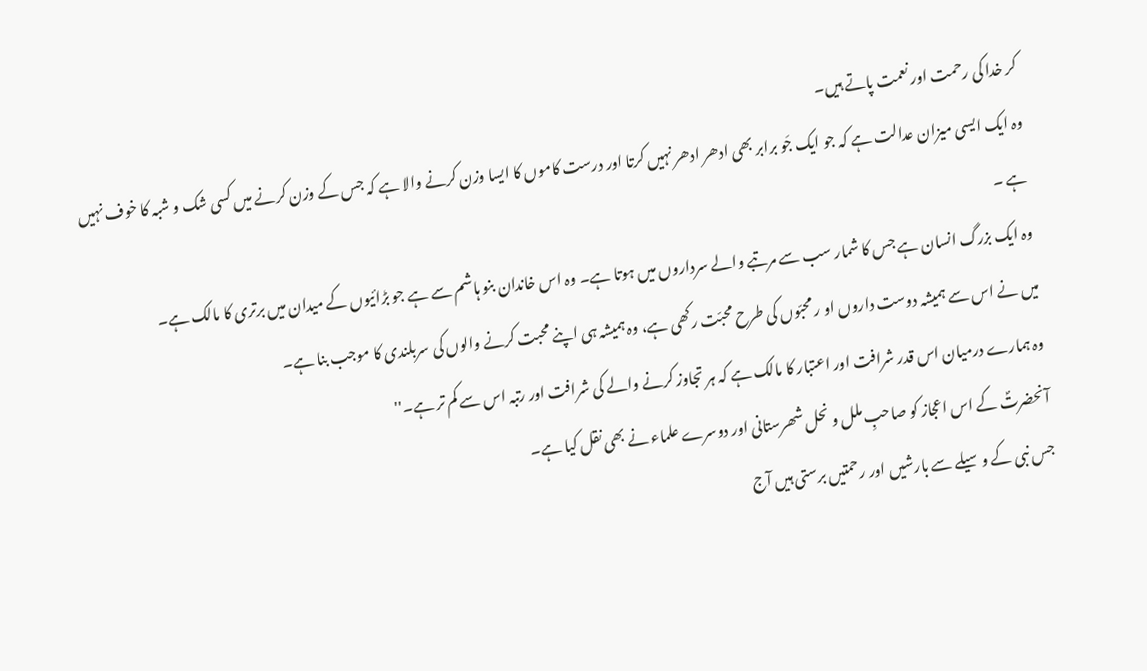کر خدا کی رحمت اور نعمت پاتے ہیں۔
وہ ایک ایسی میزان عدالت ہے کہ جو ایک جَو برابر بھی ادھر ادھر نہیں کرتا اور درست کاموں کا ایسا وزن کرنے والا ہے کہ جس کے وزن کرنے میں کسی شک و شبہ کا خوف نہیں ہے ۔
وہ ایک بزرگ انسان ہے جس کا شمار سب سے مرتبے والے سرداروں میں ہوتا ہے۔ وہ اس خاندان بنو ہاشم سے ہے جو بڑائیوں کے میدان میں برتری کا مالک ہے۔
میں نے اس سے ہمیشہ دوست داروں او ر محبّوں کی طرح محبّت رکھی ہے، وہ ہمیشہ ہی اپنے محبت کرنے والوں کی سربلندی کا موجب بنا ہے۔
وہ ہمارے درمیان اس قدر شرافت اور اعتبار کا مالک ہے کہ ہر تجاوز کرنے والے کی شرافت اور رتبہ اس سے کم تر ہے۔''
آنحضرتؐ کے اس اعجاز کو صاحبِ ملل و نحل شھرستانی اور دوسرے علماء نے بھی نقل کیا ہے۔
جس نبی کے وسیلے سے بارشیں اور رحمتیں برستی ہیں آج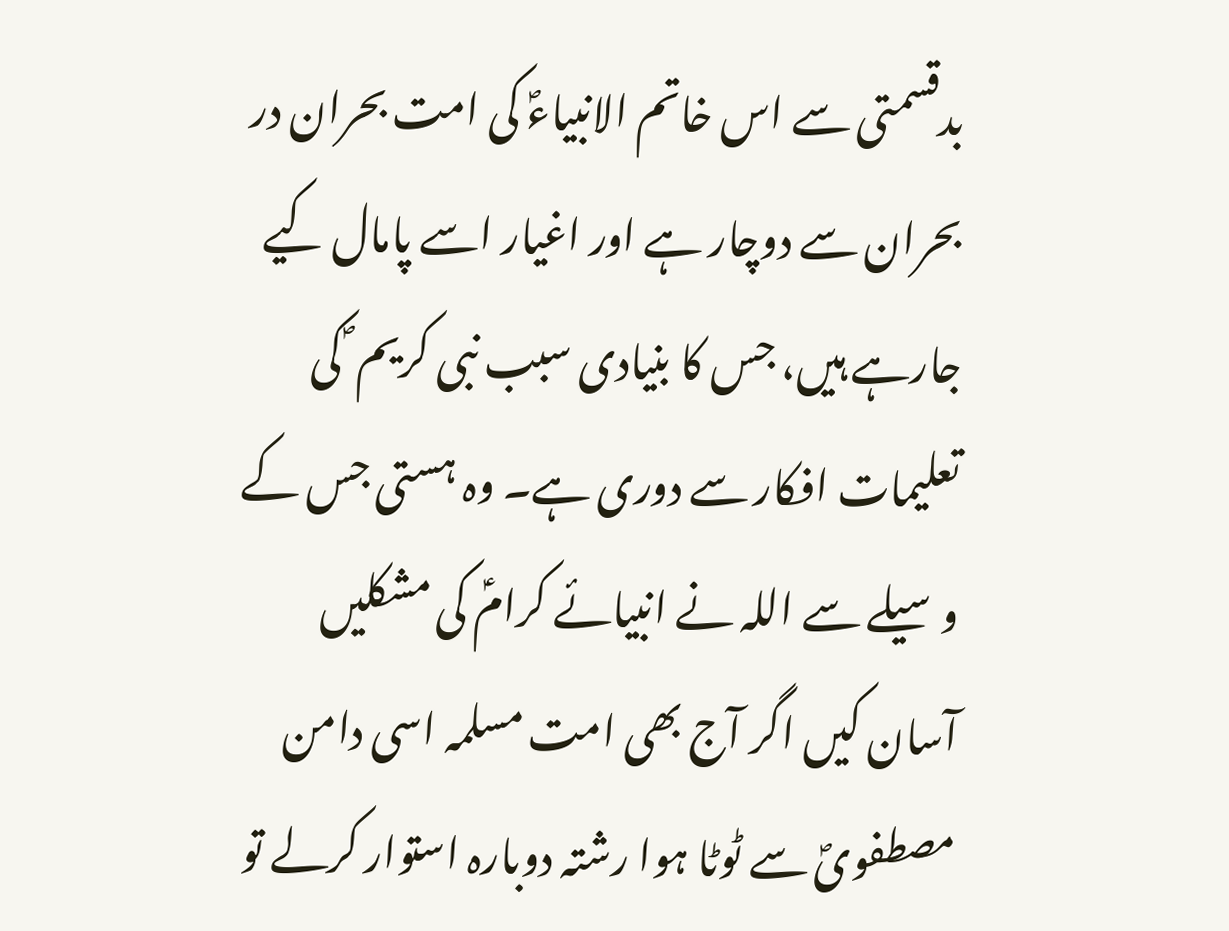بدقسمتی سے اس خاتم الانبیاءؐ کی امت بحران در بحران سے دوچار ہے اور اغیار اسے پامال کیے جارہے ہیں، جس کا بنیادی سبب نبی کریم ؐ کی تعلیمات افکار سے دوری ہے۔ وہ ہستی جس کے وسیلے سے اللہ نے انبیائے کرامؑ کی مشکلیں آسان کیں اگر آج بھی امت مسلمہ اسی دامن مصطفویؐ سے ٹوٹا ہوا رشتہ دوبارہ استوار کرلے تو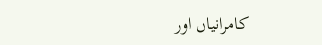کامرانیاں اور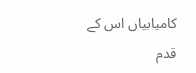کامیابیاں اس کے قدم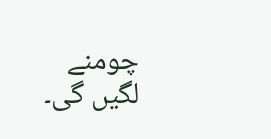چومنے لگیں گی۔